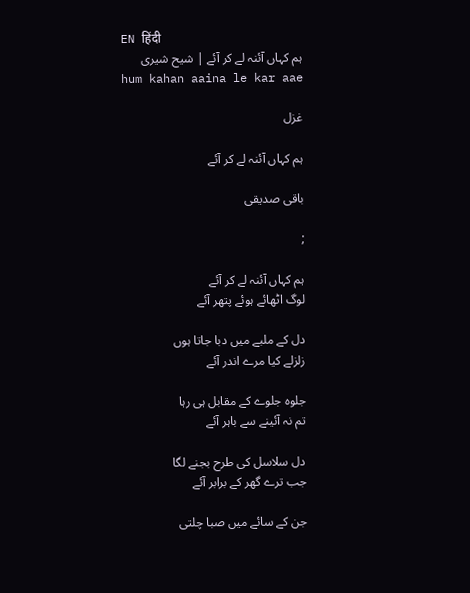EN हिंदी
ہم کہاں آئنہ لے کر آئے | شیح شیری
hum kahan aaina le kar aae

غزل

ہم کہاں آئنہ لے کر آئے

باقی صدیقی

;

ہم کہاں آئنہ لے کر آئے
لوگ اٹھائے ہوئے پتھر آئے

دل کے ملبے میں دبا جاتا ہوں
زلزلے کیا مرے اندر آئے

جلوہ جلوے کے مقابل ہی رہا
تم نہ آئینے سے باہر آئے

دل سلاسل کی طرح بجنے لگا
جب ترے گھر کے برابر آئے

جن کے سائے میں صبا چلتی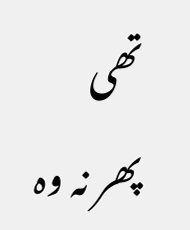تھی
پھر نہ وہ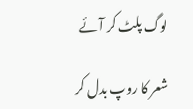لوگ پلٹ کر آئے

شعر کا روپ بدل کر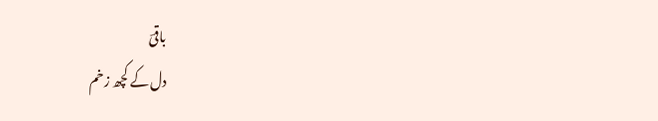باقیؔ
دل کے کچھ زخم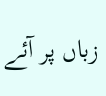زباں پر آئے